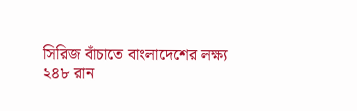সিরিজ বাঁচাতে বাংলাদেশের লক্ষ্য ২৪৮ রান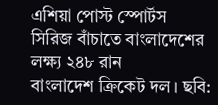এশিয়া পোস্ট স্পোর্টস
সিরিজ বাঁচাতে বাংলাদেশের লক্ষ্য ২৪৮ রান
বাংলাদেশ ক্রিকেট দল। ছবি: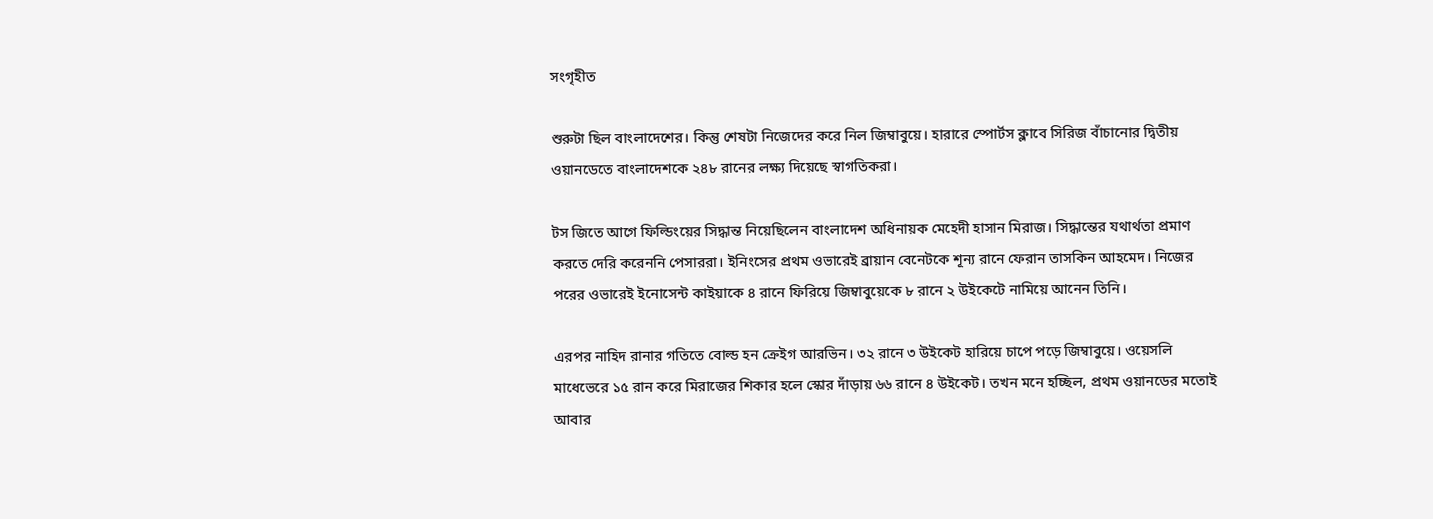সংগৃহীত

শুরুটা ছিল বাংলাদেশের। কিন্তু শেষটা নিজেদের করে নিল জিম্বাবুয়ে। হারারে স্পোর্টস ক্লাবে সিরিজ বাঁচানোর দ্বিতীয় ওয়ানডেতে বাংলাদেশকে ২৪৮ রানের লক্ষ্য দিয়েছে স্বাগতিকরা।

টস জিতে আগে ফিল্ডিংয়ের সিদ্ধান্ত নিয়েছিলেন বাংলাদেশ অধিনায়ক মেহেদী হাসান মিরাজ। সিদ্ধান্তের যথার্থতা প্রমাণ করতে দেরি করেননি পেসাররা। ইনিংসের প্রথম ওভারেই ব্রায়ান বেনেটকে শূন্য রানে ফেরান তাসকিন আহমেদ। নিজের পরের ওভারেই ইনোসেন্ট কাইয়াকে ৪ রানে ফিরিয়ে জিম্বাবুয়েকে ৮ রানে ২ উইকেটে নামিয়ে আনেন তিনি।

এরপর নাহিদ রানার গতিতে বোল্ড হন ক্রেইগ আরভিন। ৩২ রানে ৩ উইকেট হারিয়ে চাপে পড়ে জিম্বাবুয়ে। ওয়েসলি মাধেভেরে ১৫ রান করে মিরাজের শিকার হলে স্কোর দাঁড়ায় ৬৬ রানে ৪ উইকেট। তখন মনে হচ্ছিল, প্রথম ওয়ানডের মতোই আবার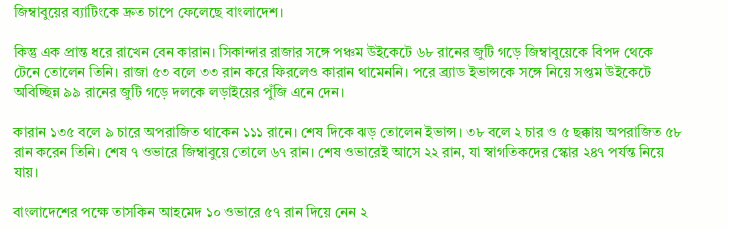জিম্বাবুয়ের ব্যাটিংকে দ্রুত চাপে ফেলেছে বাংলাদেশ।

কিন্তু এক প্রান্ত ধরে রাখেন বেন কারান। সিকান্দার রাজার সঙ্গে পঞ্চম উইকেটে ৬৮ রানের জুটি গড়ে জিম্বাবুয়েকে বিপদ থেকে টেনে তোলেন তিনি। রাজা ৫৩ বলে ৩৩ রান করে ফিরলেও কারান থামেননি। পরে ব্র্যাড ইভান্সকে সঙ্গে নিয়ে সপ্তম উইকেটে অবিচ্ছিন্ন ৯৯ রানের জুটি গড়ে দলকে লড়াইয়ের পুঁজি এনে দেন।

কারান ১৩৫ বলে ৯ চারে অপরাজিত থাকেন ১১১ রানে। শেষ দিকে ঝড় তোলেন ইভান্স। ৩৮ বলে ২ চার ও ৫ ছক্কায় অপরাজিত ৫৮ রান করেন তিনি। শেষ ৭ ওভারে জিম্বাবুয়ে তোলে ৬৭ রান। শেষ ওভারেই আসে ২২ রান, যা স্বাগতিকদের স্কোর ২৪৭ পর্যন্ত নিয়ে যায়।

বাংলাদেশের পক্ষে তাসকিন আহমেদ ১০ ওভারে ৫৭ রান দিয়ে নেন ২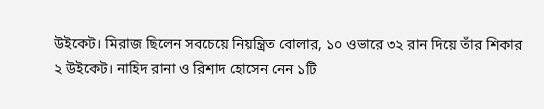উইকেট। মিরাজ ছিলেন সবচেয়ে নিয়ন্ত্রিত বোলার, ১০ ওভারে ৩২ রান দিয়ে তাঁর শিকার ২ উইকেট। নাহিদ রানা ও রিশাদ হোসেন নেন ১টি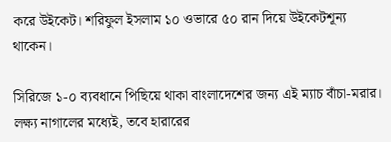করে উইকেট। শরিফুল ইসলাম ১০ ওভারে ৫০ রান দিয়ে উইকেটশূন্য থাকেন।

সিরিজে ১-০ ব্যবধানে পিছিয়ে থাকা বাংলাদেশের জন্য এই ম্যাচ বাঁচা-মরার। লক্ষ্য নাগালের মধ্যেই, তবে হারারের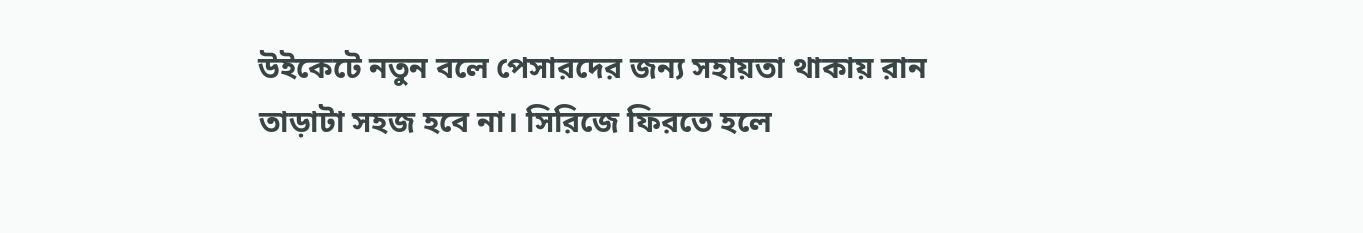উইকেটে নতুন বলে পেসারদের জন্য সহায়তা থাকায় রান তাড়াটা সহজ হবে না। সিরিজে ফিরতে হলে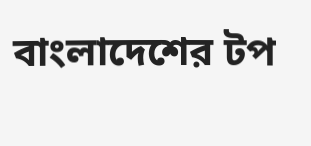বাংলাদেশের টপ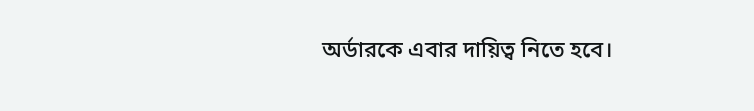অর্ডারকে এবার দায়িত্ব নিতে হবে।